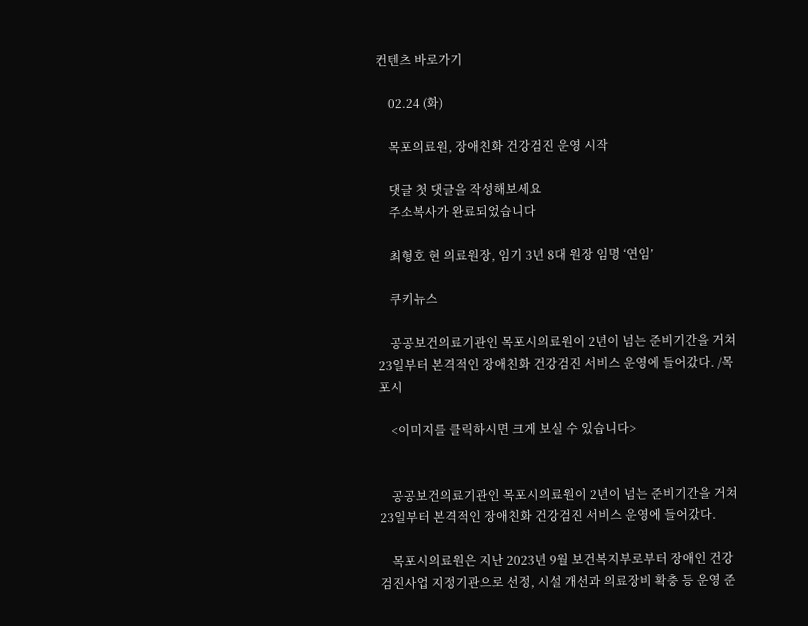컨텐츠 바로가기

    02.24 (화)

    목포의료원, 장애친화 건강검진 운영 시작

    댓글 첫 댓글을 작성해보세요
    주소복사가 완료되었습니다

    최형호 현 의료원장, 임기 3년 8대 원장 임명 ‘연임’

    쿠키뉴스

    공공보건의료기관인 목포시의료원이 2년이 넘는 준비기간을 거쳐 23일부터 본격적인 장애친화 건강검진 서비스 운영에 들어갔다. /목포시

    <이미지를 클릭하시면 크게 보실 수 있습니다>


    공공보건의료기관인 목포시의료원이 2년이 넘는 준비기간을 거쳐 23일부터 본격적인 장애친화 건강검진 서비스 운영에 들어갔다.

    목포시의료원은 지난 2023년 9월 보건복지부로부터 장애인 건강검진사업 지정기관으로 선정, 시설 개선과 의료장비 확충 등 운영 준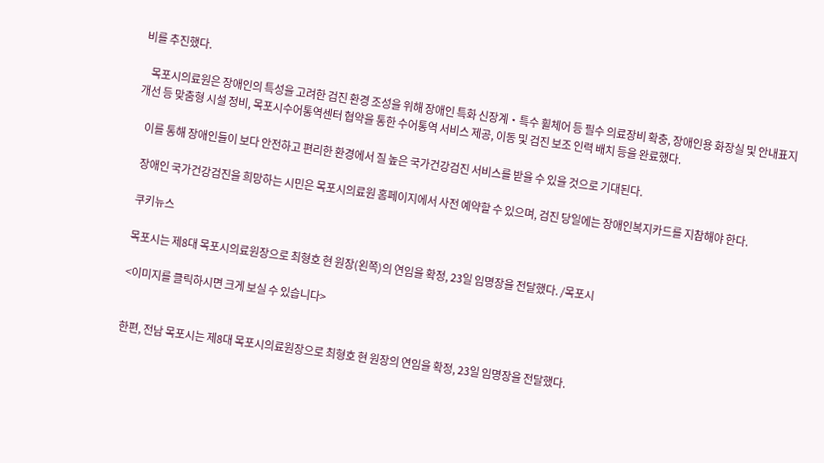비를 추진했다.

    목포시의료원은 장애인의 특성을 고려한 검진 환경 조성을 위해 장애인 특화 신장계‧특수 휠체어 등 필수 의료장비 확충, 장애인용 화장실 및 안내표지 개선 등 맞춤형 시설 정비, 목포시수어통역센터 협약을 통한 수어통역 서비스 제공, 이동 및 검진 보조 인력 배치 등을 완료했다.

    이를 통해 장애인들이 보다 안전하고 편리한 환경에서 질 높은 국가건강검진 서비스를 받을 수 있을 것으로 기대된다.

    장애인 국가건강검진을 희망하는 시민은 목포시의료원 홈페이지에서 사전 예약할 수 있으며, 검진 당일에는 장애인복지카드를 지참해야 한다.

    쿠키뉴스

    목포시는 제8대 목포시의료원장으로 최형호 현 원장(왼쪽)의 연임을 확정, 23일 임명장을 전달했다. /목포시

    <이미지를 클릭하시면 크게 보실 수 있습니다>


    한편, 전남 목포시는 제8대 목포시의료원장으로 최형호 현 원장의 연임을 확정, 23일 임명장을 전달했다.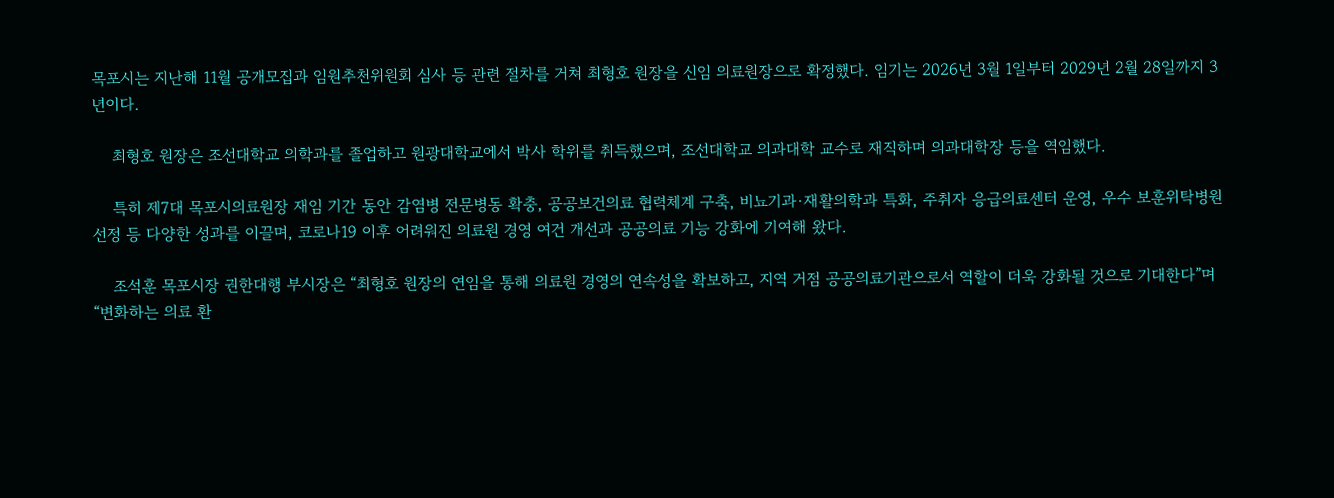목포시는 지난해 11월 공개모집과 임원추천위원회 심사 등 관련 절차를 거쳐 최형호 원장을 신임 의료원장으로 확정했다. 임기는 2026년 3월 1일부터 2029년 2월 28일까지 3년이다.

    최형호 원장은 조선대학교 의학과를 졸업하고 원광대학교에서 박사 학위를 취득했으며, 조선대학교 의과대학 교수로 재직하며 의과대학장 등을 역임했다.

    특히 제7대 목포시의료원장 재임 기간 동안 감염병 전문병동 확충, 공공보건의료 협력체계 구축, 비뇨기과·재활의학과 특화, 주취자 응급의료센터 운영, 우수 보훈위탁병원 선정 등 다양한 성과를 이끌며, 코로나19 이후 어려워진 의료원 경영 여건 개선과 공공의료 기능 강화에 기여해 왔다.

    조석훈 목포시장 권한대행 부시장은 “최형호 원장의 연임을 통해 의료원 경영의 연속성을 확보하고, 지역 거점 공공의료기관으로서 역할이 더욱 강화될 것으로 기대한다”며 “변화하는 의료 환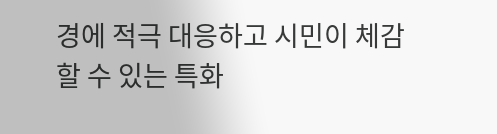경에 적극 대응하고 시민이 체감할 수 있는 특화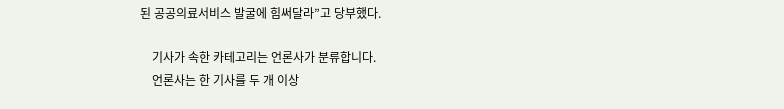된 공공의료서비스 발굴에 힘써달라”고 당부했다.

    기사가 속한 카테고리는 언론사가 분류합니다.
    언론사는 한 기사를 두 개 이상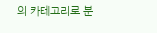의 카테고리로 분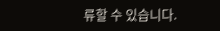류할 수 있습니다.